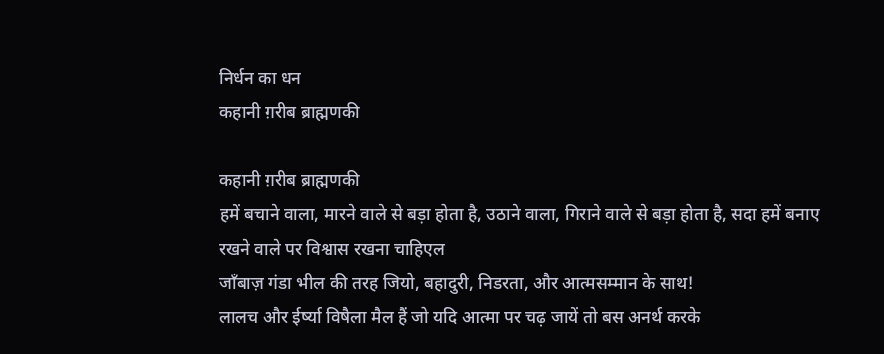निर्धन का धन
कहानी ग़रीब ब्राह्मणकी

कहानी ग़रीब ब्राह्मणकी
हमें बचाने वाला, मारने वाले से बड़ा होता है, उठाने वाला, गिराने वाले से बड़ा होता है, सदा हमें बनाए रखने वाले पर विश्वास रखना चाहिएल
जाँबाज़ गंडा भील की तरह जियो, बहादुरी, निडरता, और आत्मसम्मान के साथ!
लालच और ईर्ष्या विषैला मैल हैं जो यदि आत्मा पर चढ़ जायें तो बस अनर्थ करके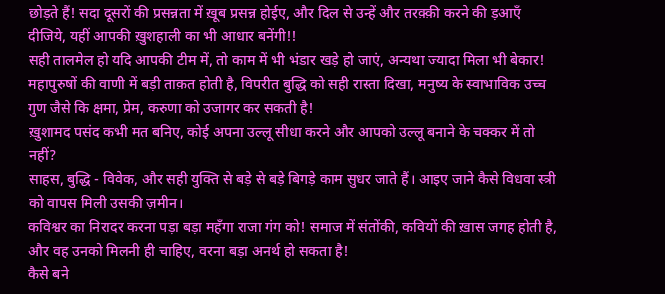छोड़ते हैं! सदा दूसरों की प्रसन्नता में ख़ूब प्रसन्न होईए, और दिल से उन्हें और तरक़्क़ी करने की ड़आएँ दीजिये, यहीं आपकी ख़ुशहाली का भी आधार बनेंगी!!
सही तालमेल हो यदि आपकी टीम में, तो काम में भी भंडार खड़े हो जाएं, अन्यथा ज्यादा मिला भी बेकार!
महापुरुषों की वाणी में बड़ी ताक़त होती है, विपरीत बुद्धि को सही रास्ता दिखा, मनुष्य के स्वाभाविक उच्च गुण जैसे कि क्षमा, प्रेम, करुणा को उजागर कर सकती है!
ख़ुशामद पसंद कभी मत बनिए, कोई अपना उल्लू सीधा करने और आपको उल्लू बनाने के चक्कर में तो नहीं?
साहस, बुद्धि - विवेक, और सही युक्ति से बड़े से बड़े बिगड़े काम सुधर जाते हैं। आइए जाने कैसे विधवा स्त्री को वापस मिली उसकी ज़मीन।
कविश्वर का निरादर करना पड़ा बड़ा महँगा राजा गंग को! समाज में संतोंकी, कवियों की ख़ास जगह होती है, और वह उनको मिलनी ही चाहिए, वरना बड़ा अनर्थ हो सकता है!
कैसे बने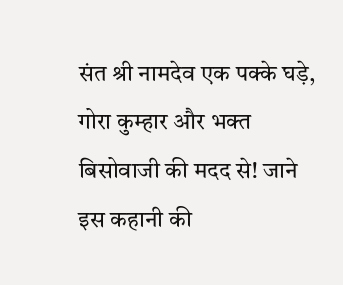संत श्री नामदेव एक पक्के घड़े, गोरा कुम्हार और भक्त बिसोवाजी की मदद से! जाने इस कहानी की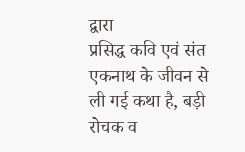द्वारा
प्रसिद्ध कवि एवं संत एकनाथ के जीवन से ली गई कथा है, बड़ी रोचक व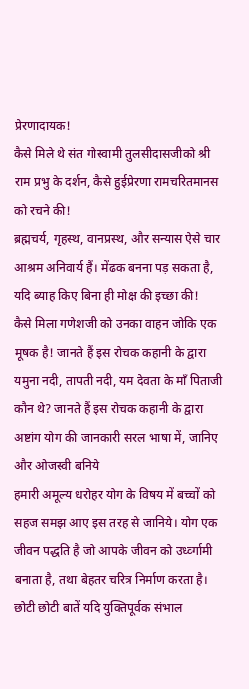प्रेरणादायक!
कैसे मिले थे संत गोस्वामी तुलसीदासजीको श्री राम प्रभु के दर्शन, कैसे हुईप्रेरणा रामचरितमानस को रचने की!
ब्रह्मचर्य, गृहस्थ, वानप्रस्थ, और सन्यास ऐसे चार आश्रम अनिवार्य हैं। मेंढक बनना पड़ सकता है, यदि ब्याह किए बिना ही मोक्ष की इच्छा की!
कैसे मिला गणेशजी को उनका वाहन जोकि एक मूषक है! जानते हैं इस रोचक कहानी के द्वारा
यमुना नदी, तापती नदी, यम देवता के माँ पिताजी कौन थे? जानते हैं इस रोचक कहानी के द्वारा
अष्टांग योग की जानकारी सरल भाषा में, जानिए और ओजस्वी बनिये
हमारी अमूल्य धरोहर योग के विषय में बच्चों को सहज समझ आए इस तरह से जानिये। योग एक जीवन पद्धति है जो आपके जीवन को उर्ध्व्गामी बनाता है, तथा बेहतर चरित्र निर्माण करता है।
छोटी छोटी बातें यदि युक्तिपूर्वक संभाल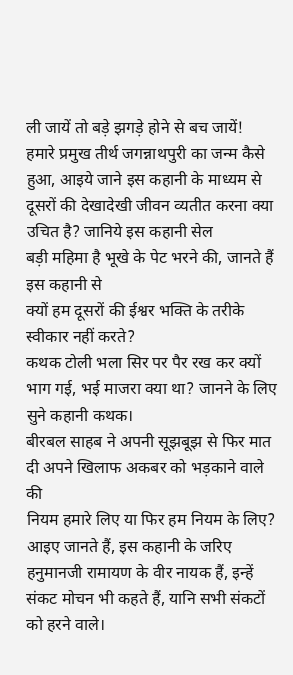ली जायें तो बड़े झगड़े होने से बच जायें!
हमारे प्रमुख तीर्थ जगन्नाथपुरी का जन्म कैसे हुआ, आइये जाने इस कहानी के माध्यम से
दूसरों की देखादेखी जीवन व्यतीत करना क्या उचित है? जानिये इस कहानी सेल
बड़ी महिमा है भूखे के पेट भरने की, जानते हैं इस कहानी से
क्यों हम दूसरों की ईश्वर भक्ति के तरीके स्वीकार नहीं करते?
कथक टोली भला सिर पर पैर रख कर क्यों भाग गई, भई माजरा क्या था? जानने के लिए सुने कहानी कथक।
बीरबल साहब ने अपनी सूझबूझ से फिर मात दी अपने खिलाफ अकबर को भड़काने वाले की
नियम हमारे लिए या फिर हम नियम के लिए? आइए जानते हैं, इस कहानी के जरिए
हनुमानजी रामायण के वीर नायक हैं, इन्हें संकट मोचन भी कहते हैं, यानि सभी संकटों को हरने वाले।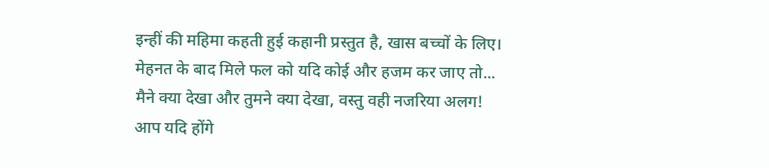इन्हीं की महिमा कहती हुई कहानी प्रस्तुत है, खास बच्चों के लिए।
मेहनत के बाद मिले फल को यदि कोई और हजम कर जाए तो...
मैने क्या देखा और तुमने क्या देखा, वस्तु वही नजरिया अलग!
आप यदि होंगे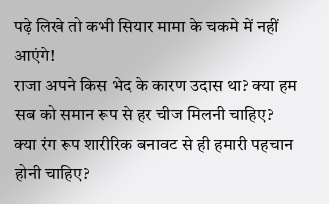पढ़े लिखे तो कभी सियार मामा के चकमे में नहीं आएंगे!
राजा अपने किस भेद के कारण उदास था? क्या हम सब को समान रूप से हर चीज मिलनी चाहिए? क्या रंग रूप शारीरिक बनावट से ही हमारी पहचान होनी चाहिए?